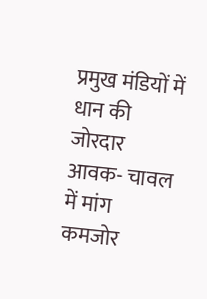प्रमुख मंडियों में धान की जोरदार आवक- चावल में मांग कमजोर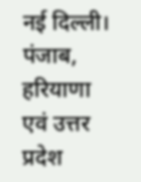नई दिल्ली। पंजाब, हरियाणा एवं उत्तर प्रदेश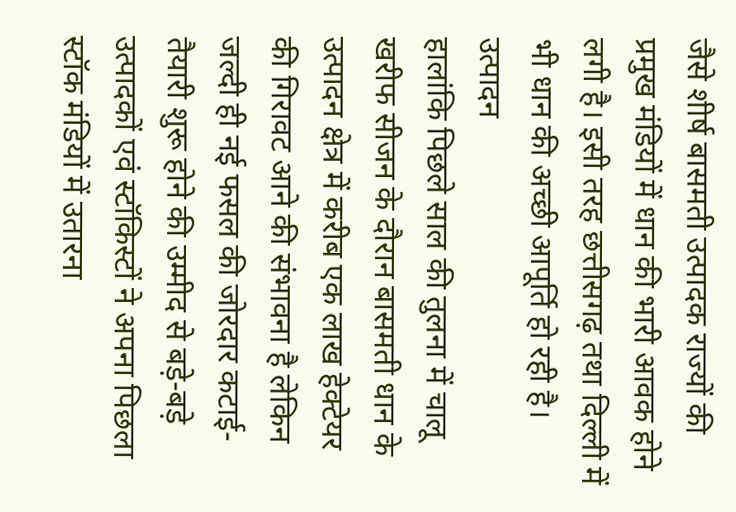जैसे शीर्ष बासमती उत्पादक राज्यों की प्रमुख मंडियों में धान की भारी आवक होने लगी है। इसी तरह छत्तीसगढ़ तथा दिल्ली में भी धान की अच्छी आपूर्ति हो रही है।
उत्पादन
हालांकि पिछले साल की तुलना में चालू खरीफ सीजन के दौरान बासमती धान के उत्पादन क्षेत्र में करीब एक लाख हेक्टेयर की गिरावट आने की संभावना है लेकिन जल्दी ही नई फसल की जोरदार कटाई-तैयारी शुरू होने की उम्मीद से बड़े-बड़े उत्पादकों एवं स्टॉकिस्टों ने अपना पिछला स्टॉक मंडियों में उतारना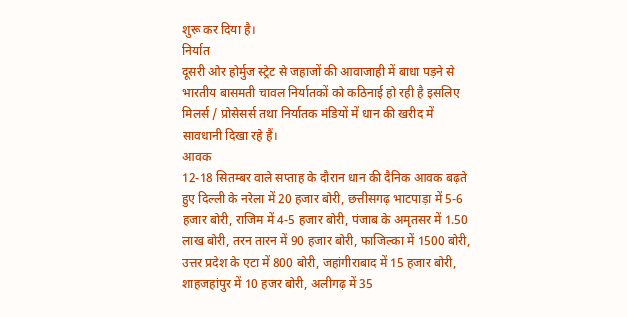शुरू कर दिया है।
निर्यात
दूसरी ओर होर्मुज स्ट्रेट से जहाजों की आवाजाही में बाधा पड़ने से भारतीय बासमती चावल निर्यातकों को कठिनाई हो रही है इसलिए मिलर्स / प्रोसेसर्स तथा निर्यातक मंडियों में धान की खरीद में सावधानी दिखा रहे हैं।
आवक
12-18 सितम्बर वाले सप्ताह के दौरान धान की दैनिक आवक बढ़ते हुए दिल्ली के नरेला में 20 हजार बोरी, छत्तीसगढ़ भाटपाड़ा में 5-6 हजार बोरी, राजिम में 4-5 हजार बोरी, पंजाब के अमृतसर में 1.50 लाख बोरी, तरन तारन में 90 हजार बोरी, फाजिल्का में 1500 बोरी, उत्तर प्रदेश के एटा में 800 बोरी, जहांगीराबाद में 15 हजार बोरी, शाहजहांपुर में 10 हजर बोरी, अलीगढ़ में 35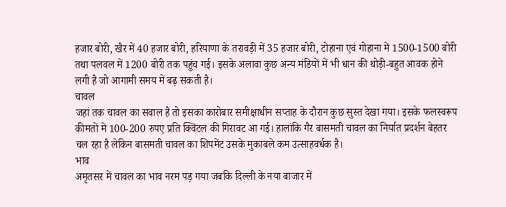हजार बोरी, खैर में 40 हजार बोरी, हरियाणा के तरावड़ी में 35 हजार बोरी, टोहाना एवं गोहाना में 1500-1500 बोरी तथा पलवल में 1200 बोरी तक पहुंच गई। इसके अलावा कुछ अन्य मंडियों में भी धान की थोड़ी-बहुत आवक होने लगी है जो आगामी समय में बढ़ सकती है।
चावल
जहां तक चावल का सवाल है तो इसका कारोबार समीक्षाधीन सप्ताह के दौरान कुछ सुस्त देखा गया। इसके फलस्वरूप कीमतों में 100-200 रुपए प्रति क्विंटल की गिरावट आ गई। हालांकि गैर बासमती चावल का निर्यात प्रदर्शन बेहतर चल रहा है लेकिन बासमती चावल का शिपमेंट उसके मुकाबले कम उत्साहवर्धक है।
भाव
अमृतसर में चावल का भाव नरम पड़ गया जबकि दिल्ली के नया बाजार में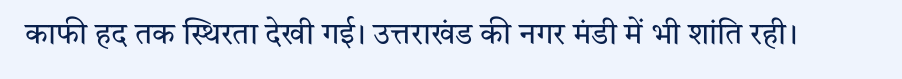काफी हद तक स्थिरता देखी गई। उत्तराखंड की नगर मंडी में भी शांति रही।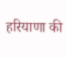हरियाणा की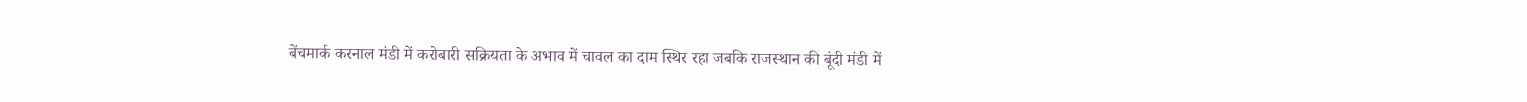बेंचमार्क करनाल मंडी में करोबारी सक्रियता के अभाव में चावल का दाम स्थिर रहा जबकि राजस्थान की बूंदी मंडी में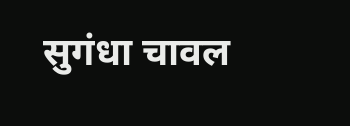सुगंधा चावल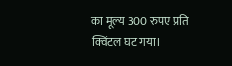का मूल्य 300 रुपए प्रति क्विंटल घट गया।